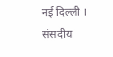नई दिल्ली । संसदीय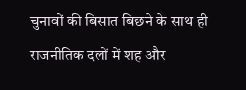चुनावों की बिसात बिछने के साथ ही राजनीतिक दलों में शह और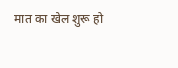मात का खेल शुरू हो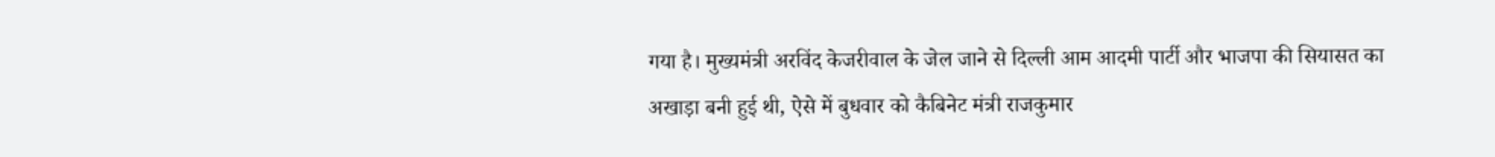गया है। मुख्यमंत्री अरविंद केजरीवाल के जेल जाने से दिल्ली आम आदमी पार्टी और भाजपा की सियासत का अखाड़ा बनी हुई थी, ऐसे में बुधवार को कैबिनेट मंत्री राजकुमार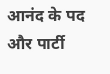आनंद के पद और पार्टी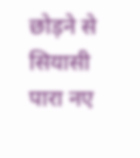छोड़ने से सियासी पारा नए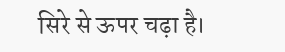सिरे से ऊपर चढ़ा है।